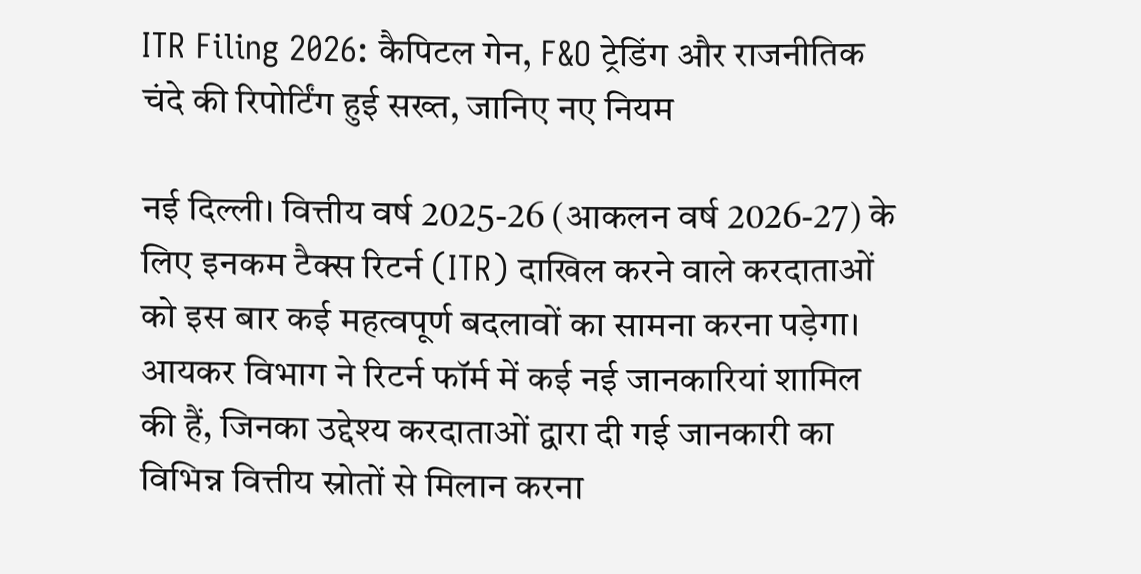ITR Filing 2026: कैपिटल गेन, F&O ट्रेडिंग और राजनीतिक चंदे की रिपोर्टिंग हुई सख्त, जानिए नए नियम

नई दिल्ली। वित्तीय वर्ष 2025-26 (आकलन वर्ष 2026-27) के लिए इनकम टैक्स रिटर्न (ITR) दाखिल करने वाले करदाताओं को इस बार कई महत्वपूर्ण बदलावों का सामना करना पड़ेगा। आयकर विभाग ने रिटर्न फॉर्म में कई नई जानकारियां शामिल की हैं, जिनका उद्देश्य करदाताओं द्वारा दी गई जानकारी का विभिन्न वित्तीय स्रोतों से मिलान करना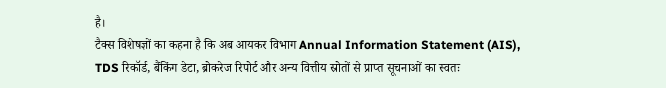है।
टैक्स विशेषज्ञों का कहना है कि अब आयकर विभाग Annual Information Statement (AIS), TDS रिकॉर्ड, बैंकिंग डेटा, ब्रोकरेज रिपोर्ट और अन्य वित्तीय स्रोतों से प्राप्त सूचनाओं का स्वतः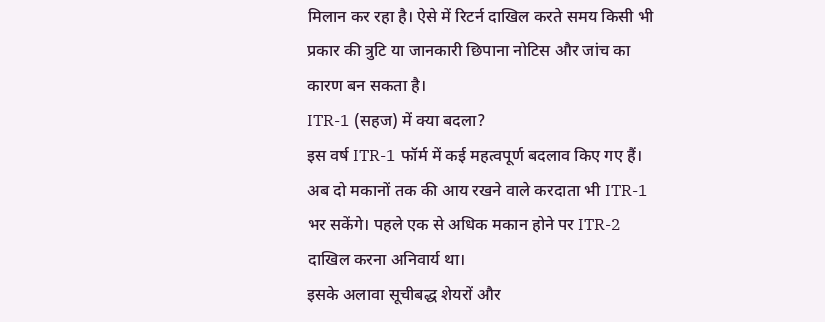मिलान कर रहा है। ऐसे में रिटर्न दाखिल करते समय किसी भी प्रकार की त्रुटि या जानकारी छिपाना नोटिस और जांच का कारण बन सकता है।
ITR-1 (सहज) में क्या बदला?
इस वर्ष ITR-1 फॉर्म में कई महत्वपूर्ण बदलाव किए गए हैं। अब दो मकानों तक की आय रखने वाले करदाता भी ITR-1 भर सकेंगे। पहले एक से अधिक मकान होने पर ITR-2 दाखिल करना अनिवार्य था।
इसके अलावा सूचीबद्ध शेयरों और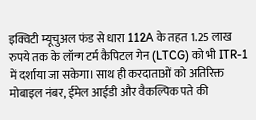इक्विटी म्यूचुअल फंड से धारा 112A के तहत 1.25 लाख रुपये तक के लॉन्ग टर्म कैपिटल गेन (LTCG) को भी ITR-1 में दर्शाया जा सकेगा। साथ ही करदाताओं को अतिरिक्त मोबाइल नंबर, ईमेल आईडी और वैकल्पिक पते की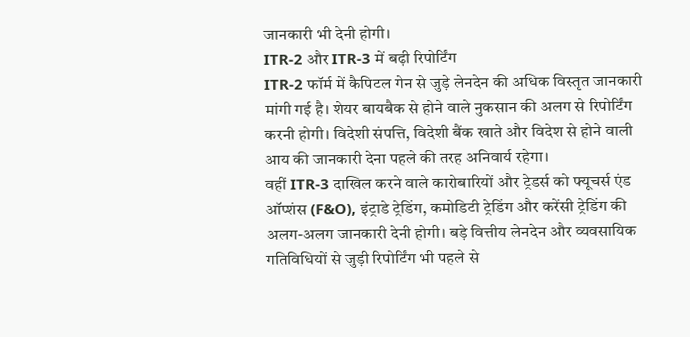जानकारी भी देनी होगी।
ITR-2 और ITR-3 में बढ़ी रिपोर्टिंग
ITR-2 फॉर्म में कैपिटल गेन से जुड़े लेनदेन की अधिक विस्तृत जानकारी मांगी गई है। शेयर बायबैक से होने वाले नुकसान की अलग से रिपोर्टिंग करनी होगी। विदेशी संपत्ति, विदेशी बैंक खाते और विदेश से होने वाली आय की जानकारी देना पहले की तरह अनिवार्य रहेगा।
वहीं ITR-3 दाखिल करने वाले कारोबारियों और ट्रेडर्स को फ्यूचर्स एंड ऑप्शंस (F&O), इंट्राडे ट्रेडिंग, कमोडिटी ट्रेडिंग और करेंसी ट्रेडिंग की अलग-अलग जानकारी देनी होगी। बड़े वित्तीय लेनदेन और व्यवसायिक गतिविधियों से जुड़ी रिपोर्टिंग भी पहले से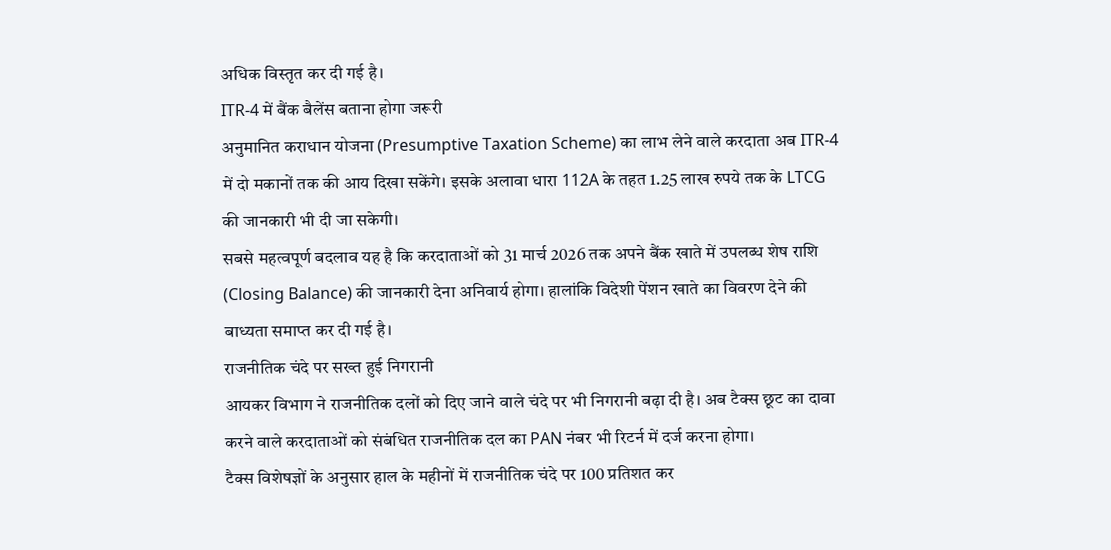अधिक विस्तृत कर दी गई है।
ITR-4 में बैंक बैलेंस बताना होगा जरूरी
अनुमानित कराधान योजना (Presumptive Taxation Scheme) का लाभ लेने वाले करदाता अब ITR-4 में दो मकानों तक की आय दिखा सकेंगे। इसके अलावा धारा 112A के तहत 1.25 लाख रुपये तक के LTCG की जानकारी भी दी जा सकेगी।
सबसे महत्वपूर्ण बदलाव यह है कि करदाताओं को 31 मार्च 2026 तक अपने बैंक खाते में उपलब्ध शेष राशि (Closing Balance) की जानकारी देना अनिवार्य होगा। हालांकि विदेशी पेंशन खाते का विवरण देने की बाध्यता समाप्त कर दी गई है।
राजनीतिक चंदे पर सख्त हुई निगरानी
आयकर विभाग ने राजनीतिक दलों को दिए जाने वाले चंदे पर भी निगरानी बढ़ा दी है। अब टैक्स छूट का दावा करने वाले करदाताओं को संबंधित राजनीतिक दल का PAN नंबर भी रिटर्न में दर्ज करना होगा।
टैक्स विशेषज्ञों के अनुसार हाल के महीनों में राजनीतिक चंदे पर 100 प्रतिशत कर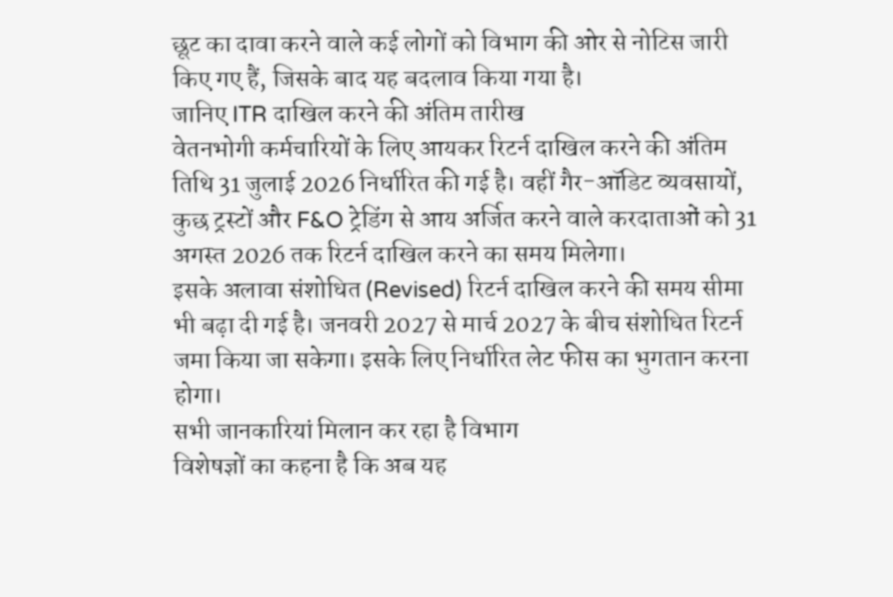छूट का दावा करने वाले कई लोगों को विभाग की ओर से नोटिस जारी किए गए हैं, जिसके बाद यह बदलाव किया गया है।
जानिए ITR दाखिल करने की अंतिम तारीख
वेतनभोगी कर्मचारियों के लिए आयकर रिटर्न दाखिल करने की अंतिम तिथि 31 जुलाई 2026 निर्धारित की गई है। वहीं गैर-ऑडिट व्यवसायों, कुछ ट्रस्टों और F&O ट्रेडिंग से आय अर्जित करने वाले करदाताओं को 31 अगस्त 2026 तक रिटर्न दाखिल करने का समय मिलेगा।
इसके अलावा संशोधित (Revised) रिटर्न दाखिल करने की समय सीमा भी बढ़ा दी गई है। जनवरी 2027 से मार्च 2027 के बीच संशोधित रिटर्न जमा किया जा सकेगा। इसके लिए निर्धारित लेट फीस का भुगतान करना होगा।
सभी जानकारियां मिलान कर रहा है विभाग
विशेषज्ञों का कहना है कि अब यह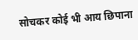सोचकर कोई भी आय छिपाना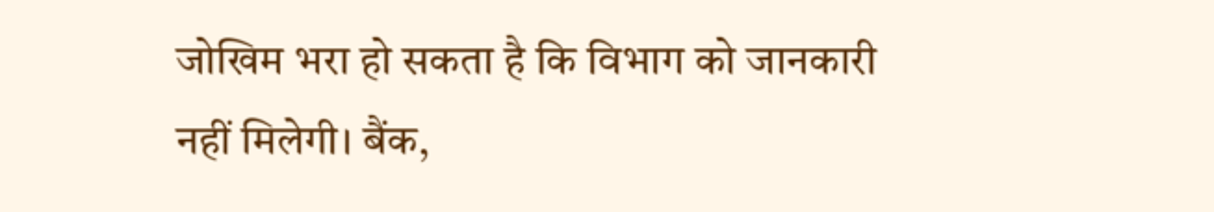जोखिम भरा हो सकता है कि विभाग को जानकारी नहीं मिलेगी। बैंक,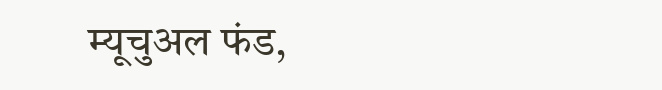म्यूचुअल फंड,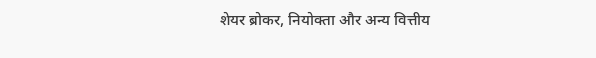शेयर ब्रोकर, नियोक्ता और अन्य वित्तीय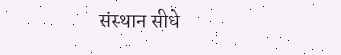संस्थान सीधे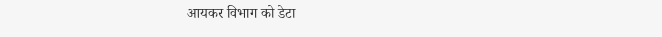आयकर विभाग को डेटा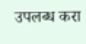उपलब्ध करा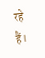रहे हैं।